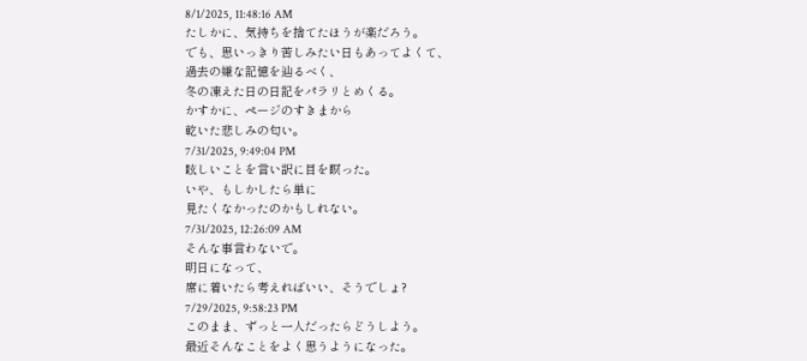8/1/2025, 11:48:16 AM
たしかに、気持ちを捨てたほうが楽だろう。
でも、思いっきり苦しみたい日もあってよくて、
過去の嫌な記憶を辿るべく、
冬の凍えた日の日記をパラリとめくる。
かすかに、ページのすきまから
乾いた悲しみの匂い。
7/31/2025, 9:49:04 PM
眩しいことを言い訳に目を瞑った。
いや、もしかしたら単に
見たくなかったのかもしれない。
7/31/2025, 12:26:09 AM
そんな事言わないで。
明日になって、
席に着いたら考えればいい、そうでしょ?
7/29/2025, 9:58:23 PM
このまま、ずっと一人だったらどうしよう。
最近そんなことをよく思うようになった。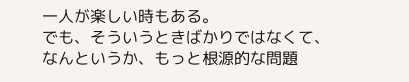一人が楽しい時もある。
でも、そういうときばかりではなくて、
なんというか、もっと根源的な問題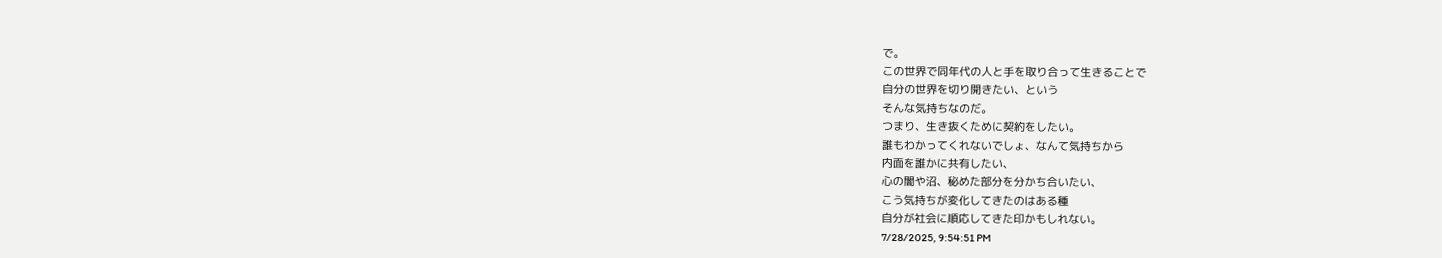で。
この世界で同年代の人と手を取り合って生きることで
自分の世界を切り開きたい、という
そんな気持ちなのだ。
つまり、生き抜くために契約をしたい。
誰もわかってくれないでしょ、なんて気持ちから
内面を誰かに共有したい、
心の闇や沼、秘めた部分を分かち合いたい、
こう気持ちが変化してきたのはある種
自分が社会に順応してきた印かもしれない。
7/28/2025, 9:54:51 PM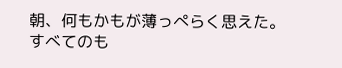朝、何もかもが薄っぺらく思えた。
すべてのも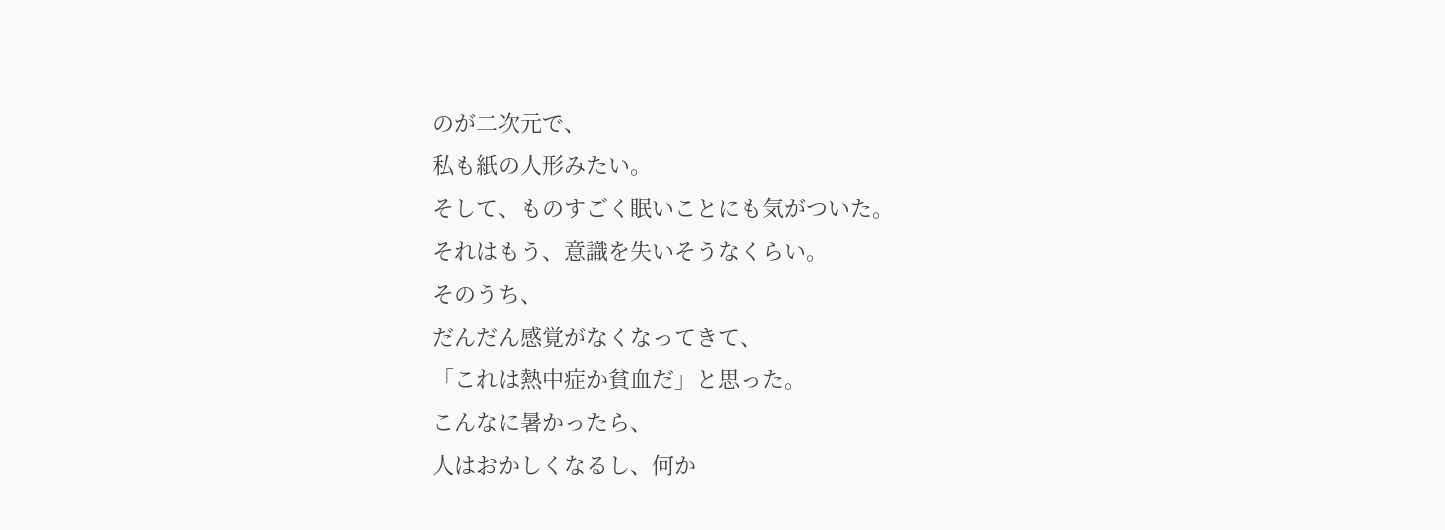のが二次元で、
私も紙の人形みたい。
そして、ものすごく眠いことにも気がついた。
それはもう、意識を失いそうなくらい。
そのうち、
だんだん感覚がなくなってきて、
「これは熱中症か貧血だ」と思った。
こんなに暑かったら、
人はおかしくなるし、何か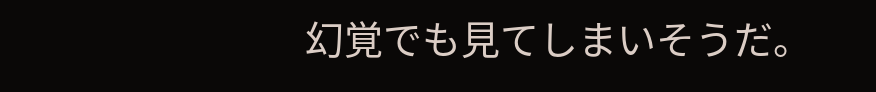幻覚でも見てしまいそうだ。